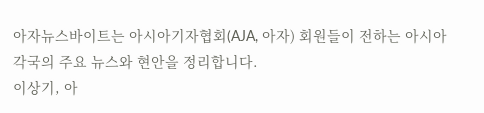아자뉴스바이트는 아시아기자협회(AJA, 아자) 회원들이 전하는 아시아 각국의 주요 뉴스와 현안을 정리합니다.
이상기, 아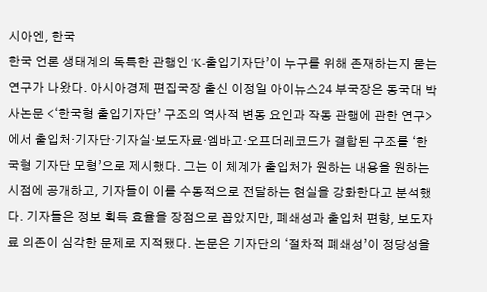시아엔, 한국
한국 언론 생태계의 독특한 관행인 ‘K-출입기자단’이 누구를 위해 존재하는지 묻는 연구가 나왔다. 아시아경제 편집국장 출신 이정일 아이뉴스24 부국장은 동국대 박사논문 <‘한국형 출입기자단’ 구조의 역사적 변동 요인과 작동 관행에 관한 연구>에서 출입처·기자단·기자실·보도자료·엠바고·오프더레코드가 결합된 구조를 ‘한국형 기자단 모형’으로 제시했다. 그는 이 체계가 출입처가 원하는 내용을 원하는 시점에 공개하고, 기자들이 이를 수동적으로 전달하는 현실을 강화한다고 분석했다. 기자들은 정보 획득 효율을 장점으로 꼽았지만, 폐쇄성과 출입처 편향, 보도자료 의존이 심각한 문제로 지적됐다. 논문은 기자단의 ‘절차적 폐쇄성’이 정당성을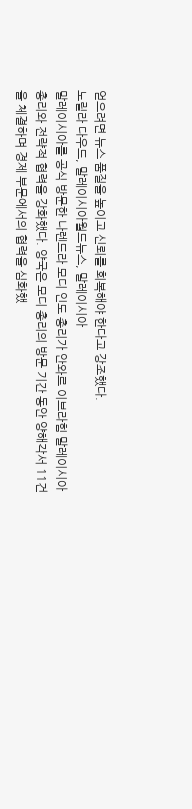얻으려면 뉴스 품질을 높이고 신뢰를 회복해야 한다고 강조했다.
노릴라 다우드, 말레이시아월드뉴스, 말레이시아
말레이시아를 공식 방문한 나렌드라 모디 인도 총리가 안와르 이브라힘 말레이시아 총리와 전략적 협력을 강화했다. 양국은 모디 총리의 방문 기간 동안 양해각서 11건을 체결하며 경제 부문에서의 협력을 심화했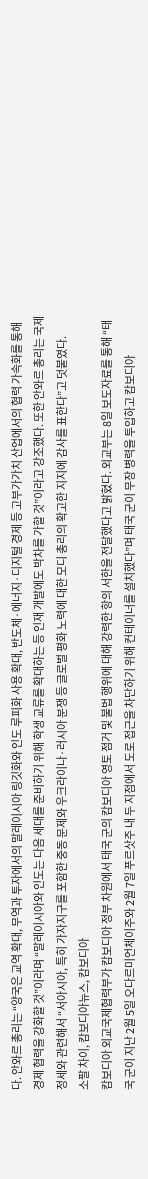다. 안와르 총리는 “양국은 교역 확대, 무역과 투자에서의 말레이시아 링깃화와 인도 루피화 사용 확대, 반도체·에너지·디지털 경제 등 고부가가치 산업에서의 협력 가속화를 통해 경제 협력을 강화할 것”이라며 “말레이시아와 인도는 다음 세대를 준비하기 위해 학생 교류를 확대하는 등 인재 개발에도 박차를 가할 것”이라고 강조했다. 또한 안와르 총리는 국제 정세와 관련해서 “서아시아, 특히 가자지구를 포함한 중동 문제와 우크라이나·러시아 분쟁 등 글로벌 평화 노력에 대한 모디 총리의 확고한 지지에 감사를 표한다”고 덧붙였다.
소팔 차이, 캄보디아뉴스, 캄보디아
캄보디아 외교국제협력부가 캄보디아 정부 차원에서 태국 군의 캄보디아 영토 점거 및 불법 행위에 대해 강력한 항의 서한을 전달했다고 밝혔다. 외교부는 8일 보도자료를 통해 “태국 군이 지난 2월 5일 오다르미언체이주와 2월 7일 푸르삿주 내 두 지점에서 도로 접근을 차단하기 위해 컨테이너를 설치했다”며 태국 군이 무장 병력을 투입하고 캄보디아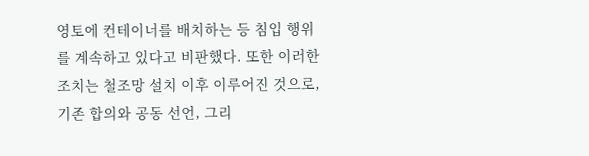영토에 컨테이너를 배치하는 등 침입 행위를 계속하고 있다고 비판했다. 또한 이러한 조치는 철조망 설치 이후 이루어진 것으로, 기존 합의와 공동 선언, 그리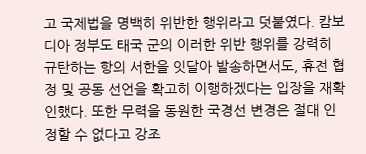고 국제법을 명백히 위반한 행위라고 덧붙였다. 캄보디아 정부도 태국 군의 이러한 위반 행위를 강력히 규탄하는 항의 서한을 잇달아 발송하면서도, 휴전 협정 및 공동 선언을 확고히 이행하겠다는 입장을 재확인했다. 또한 무력을 동원한 국경선 변경은 절대 인정할 수 없다고 강조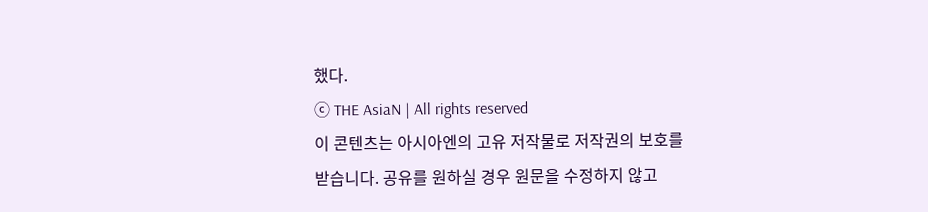했다.
ⓒ THE AsiaN | All rights reserved
이 콘텐츠는 아시아엔의 고유 저작물로 저작권의 보호를 받습니다. 공유를 원하실 경우 원문을 수정하지 않고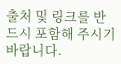출처 및 링크를 반드시 포함해 주시기 바랍니다.